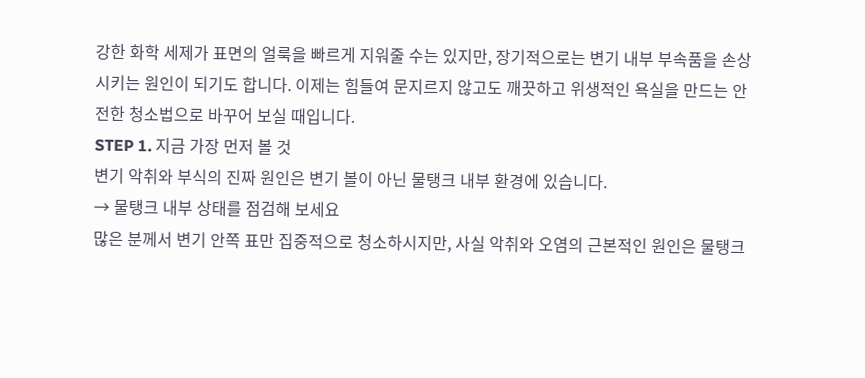강한 화학 세제가 표면의 얼룩을 빠르게 지워줄 수는 있지만, 장기적으로는 변기 내부 부속품을 손상시키는 원인이 되기도 합니다. 이제는 힘들여 문지르지 않고도 깨끗하고 위생적인 욕실을 만드는 안전한 청소법으로 바꾸어 보실 때입니다.
STEP 1. 지금 가장 먼저 볼 것
변기 악취와 부식의 진짜 원인은 변기 볼이 아닌 물탱크 내부 환경에 있습니다.
→ 물탱크 내부 상태를 점검해 보세요
많은 분께서 변기 안쪽 표만 집중적으로 청소하시지만, 사실 악취와 오염의 근본적인 원인은 물탱크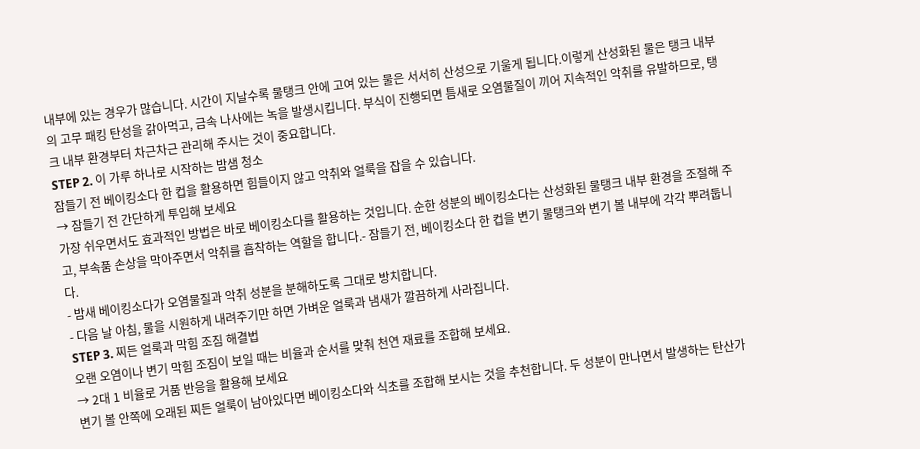내부에 있는 경우가 많습니다. 시간이 지날수록 물탱크 안에 고여 있는 물은 서서히 산성으로 기울게 됩니다.이렇게 산성화된 물은 탱크 내부의 고무 패킹 탄성을 갉아먹고, 금속 나사에는 녹을 발생시킵니다. 부식이 진행되면 틈새로 오염물질이 끼어 지속적인 악취를 유발하므로, 탱크 내부 환경부터 차근차근 관리해 주시는 것이 중요합니다.
STEP 2. 이 가루 하나로 시작하는 밤샘 청소
잠들기 전 베이킹소다 한 컵을 활용하면 힘들이지 않고 악취와 얼룩을 잡을 수 있습니다.
→ 잠들기 전 간단하게 투입해 보세요
가장 쉬우면서도 효과적인 방법은 바로 베이킹소다를 활용하는 것입니다. 순한 성분의 베이킹소다는 산성화된 물탱크 내부 환경을 조절해 주고, 부속품 손상을 막아주면서 악취를 흡착하는 역할을 합니다.- 잠들기 전, 베이킹소다 한 컵을 변기 물탱크와 변기 볼 내부에 각각 뿌려둡니다.
- 밤새 베이킹소다가 오염물질과 악취 성분을 분해하도록 그대로 방치합니다.
- 다음 날 아침, 물을 시원하게 내려주기만 하면 가벼운 얼룩과 냄새가 깔끔하게 사라집니다.
STEP 3. 찌든 얼룩과 막힘 조짐 해결법
오랜 오염이나 변기 막힘 조짐이 보일 때는 비율과 순서를 맞춰 천연 재료를 조합해 보세요.
→ 2대 1 비율로 거품 반응을 활용해 보세요
변기 볼 안쪽에 오래된 찌든 얼룩이 남아있다면 베이킹소다와 식초를 조합해 보시는 것을 추천합니다. 두 성분이 만나면서 발생하는 탄산가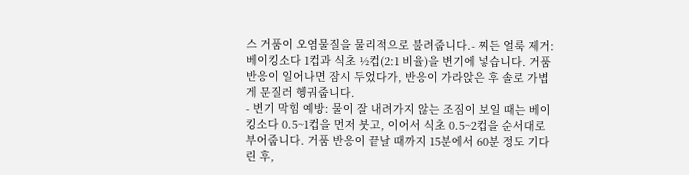스 거품이 오염물질을 물리적으로 불려줍니다.- 찌든 얼룩 제거: 베이킹소다 1컵과 식초 ½컵(2:1 비율)을 변기에 넣습니다. 거품 반응이 일어나면 잠시 두었다가, 반응이 가라앉은 후 솔로 가볍게 문질러 헹궈줍니다.
- 변기 막힘 예방: 물이 잘 내려가지 않는 조짐이 보일 때는 베이킹소다 0.5~1컵을 먼저 붓고, 이어서 식초 0.5~2컵을 순서대로 부어줍니다. 거품 반응이 끝날 때까지 15분에서 60분 정도 기다린 후,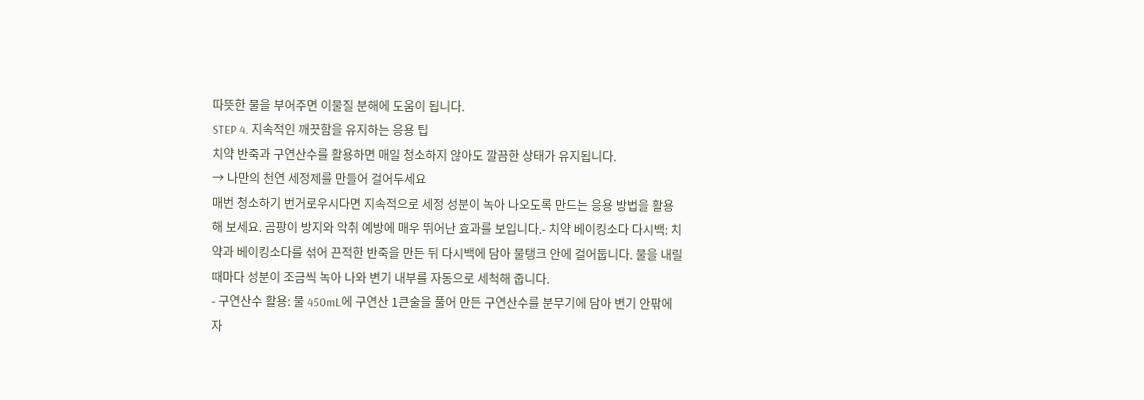따뜻한 물을 부어주면 이물질 분해에 도움이 됩니다.
STEP 4. 지속적인 깨끗함을 유지하는 응용 팁
치약 반죽과 구연산수를 활용하면 매일 청소하지 않아도 깔끔한 상태가 유지됩니다.
→ 나만의 천연 세정제를 만들어 걸어두세요
매번 청소하기 번거로우시다면 지속적으로 세정 성분이 녹아 나오도록 만드는 응용 방법을 활용해 보세요. 곰팡이 방지와 악취 예방에 매우 뛰어난 효과를 보입니다.- 치약 베이킹소다 다시백: 치약과 베이킹소다를 섞어 끈적한 반죽을 만든 뒤 다시백에 담아 물탱크 안에 걸어둡니다. 물을 내릴 때마다 성분이 조금씩 녹아 나와 변기 내부를 자동으로 세척해 줍니다.
- 구연산수 활용: 물 450mL에 구연산 1큰술을 풀어 만든 구연산수를 분무기에 담아 변기 안팎에 자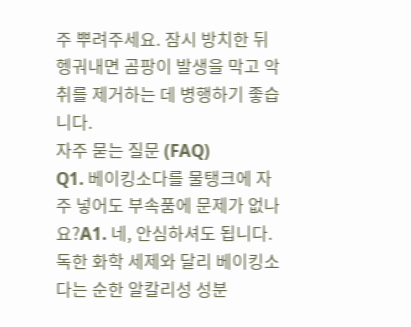주 뿌려주세요. 잠시 방치한 뒤 헹궈내면 곰팡이 발생을 막고 악취를 제거하는 데 병행하기 좋습니다.
자주 묻는 질문 (FAQ)
Q1. 베이킹소다를 물탱크에 자주 넣어도 부속품에 문제가 없나요?A1. 네, 안심하셔도 됩니다. 독한 화학 세제와 달리 베이킹소다는 순한 알칼리성 성분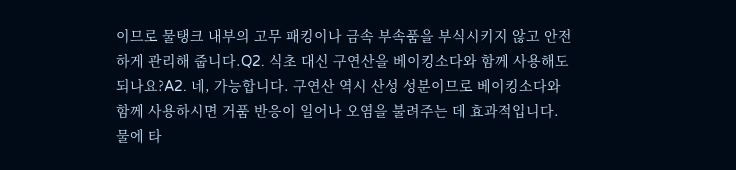이므로 물탱크 내부의 고무 패킹이나 금속 부속품을 부식시키지 않고 안전하게 관리해 줍니다.Q2. 식초 대신 구연산을 베이킹소다와 함께 사용해도 되나요?A2. 네, 가능합니다. 구연산 역시 산성 성분이므로 베이킹소다와 함께 사용하시면 거품 반응이 일어나 오염을 불려주는 데 효과적입니다. 물에 타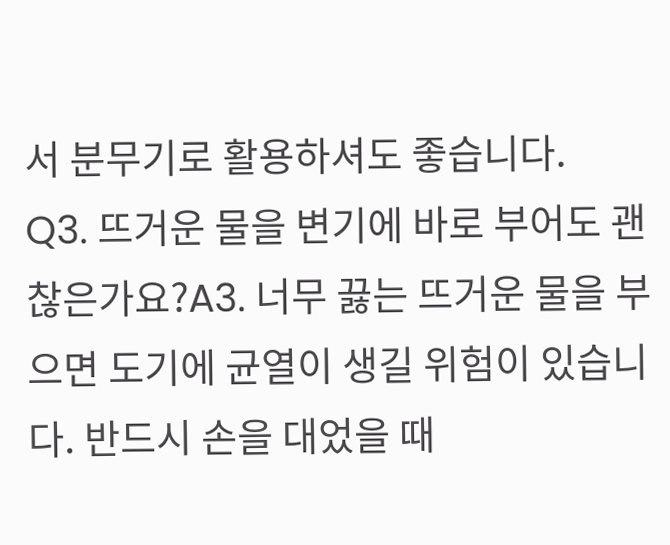서 분무기로 활용하셔도 좋습니다.
Q3. 뜨거운 물을 변기에 바로 부어도 괜찮은가요?A3. 너무 끓는 뜨거운 물을 부으면 도기에 균열이 생길 위험이 있습니다. 반드시 손을 대었을 때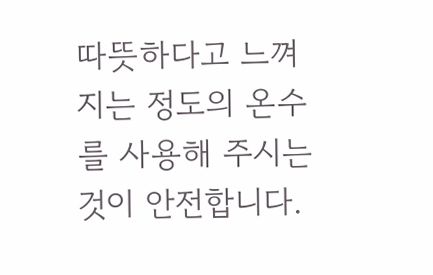따뜻하다고 느껴지는 정도의 온수를 사용해 주시는 것이 안전합니다.